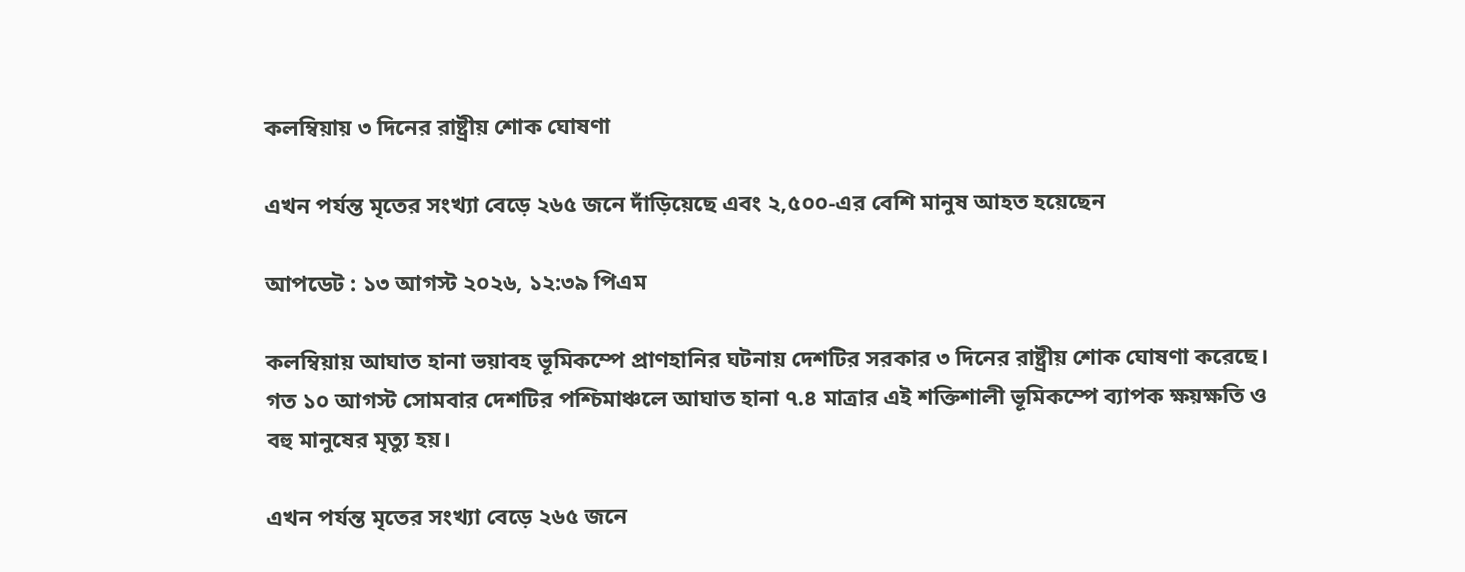কলম্বিয়ায় ৩ দিনের রাষ্ট্রীয় শোক ঘোষণা

এখন পর্যন্ত মৃতের সংখ্যা বেড়ে ২৬৫ জনে দাঁড়িয়েছে এবং ২,৫০০-এর বেশি মানুষ আহত হয়েছেন

আপডেট : ১৩ আগস্ট ২০২৬, ১২:৩৯ পিএম

কলম্বিয়ায় আঘাত হানা ভয়াবহ ভূমিকম্পে প্রাণহানির ঘটনায় দেশটির সরকার ৩ দিনের রাষ্ট্রীয় শোক ঘোষণা করেছে। গত ১০ আগস্ট সোমবার দেশটির পশ্চিমাঞ্চলে আঘাত হানা ৭.৪ মাত্রার এই শক্তিশালী ভূমিকম্পে ব্যাপক ক্ষয়ক্ষতি ও বহু মানুষের মৃত্যু হয়।

এখন পর্যন্ত মৃতের সংখ্যা বেড়ে ২৬৫ জনে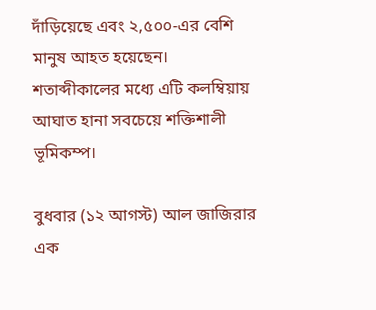দাঁড়িয়েছে এবং ২,৫০০-এর বেশি মানুষ আহত হয়েছেন। শতাব্দীকালের মধ্যে এটি কলম্বিয়ায় আঘাত হানা সবচেয়ে শক্তিশালী ভূমিকম্প।

বুধবার (১২ আগস্ট) আল জাজিরার এক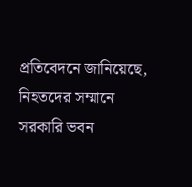প্রতিবেদনে জানিয়েছে, নিহতদের সম্মানে সরকারি ভবন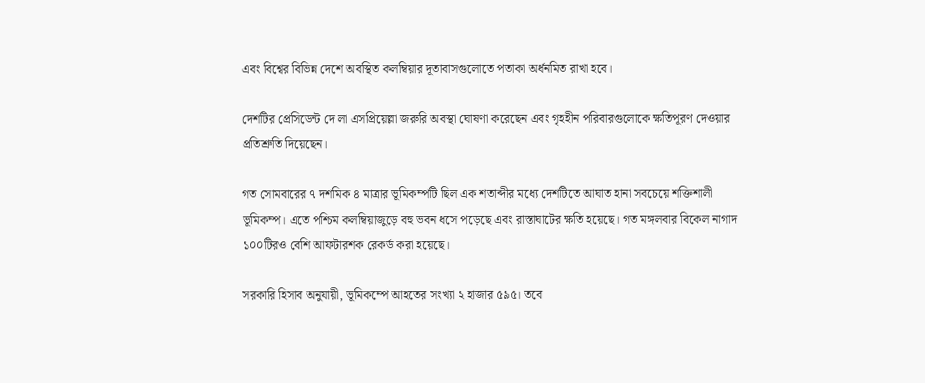এবং বিশ্বের বিভিন্ন দেশে অবস্থিত কলম্বিয়ার দূতাবাসগুলোতে পতাকা অর্ধনমিত রাখা হবে।

দেশটির প্রেসিডেন্ট দে লা এসপ্রিয়েল্লা জরুরি অবস্থা ঘোষণা করেছেন এবং গৃহহীন পরিবারগুলোকে ক্ষতিপূরণ দেওয়ার প্রতিশ্রুতি দিয়েছেন।

গত সোমবারের ৭ দশমিক ৪ মাত্রার ভূমিকম্পটি ছিল এক শতাব্দীর মধ্যে দেশটিতে আঘাত হানা সবচেয়ে শক্তিশালী ভূমিকম্প। এতে পশ্চিম কলম্বিয়াজুড়ে বহু ভবন ধসে পড়েছে এবং রাস্তাঘাটের ক্ষতি হয়েছে। গত মঙ্গলবার বিকেল নাগাদ ১০০টিরও বেশি আফটারশক রেকর্ড করা হয়েছে।

সরকারি হিসাব অনুযায়ী, ভূমিকম্পে আহতের সংখ্যা ২ হাজার ৫৯৫। তবে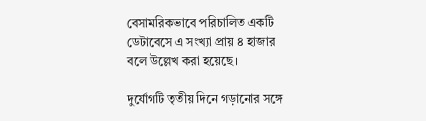বেসামরিকভাবে পরিচালিত একটি ডেটাবেসে এ সংখ্যা প্রায় ৪ হাজার বলে উল্লেখ করা হয়েছে।

দুর্যোগটি তৃতীয় দিনে গড়ানোর সঙ্গে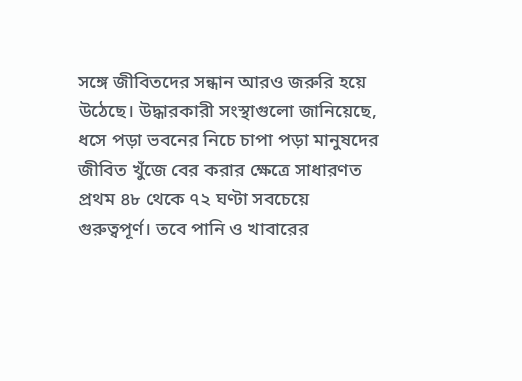সঙ্গে জীবিতদের সন্ধান আরও জরুরি হয়ে উঠেছে। উদ্ধারকারী সংস্থাগুলো জানিয়েছে, ধসে পড়া ভবনের নিচে চাপা পড়া মানুষদের জীবিত খুঁজে বের করার ক্ষেত্রে সাধারণত প্রথম ৪৮ থেকে ৭২ ঘণ্টা সবচেয়ে গুরুত্বপূর্ণ। তবে পানি ও খাবারের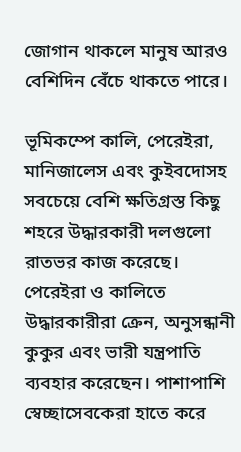জোগান থাকলে মানুষ আরও বেশিদিন বেঁচে থাকতে পারে।

ভূমিকম্পে কালি, পেরেইরা, মানিজালেস এবং কুইবদোসহ সবচেয়ে বেশি ক্ষতিগ্রস্ত কিছু শহরে উদ্ধারকারী দলগুলো রাতভর কাজ করেছে। পেরেইরা ও কালিতে উদ্ধারকারীরা ক্রেন, অনুসন্ধানী কুকুর এবং ভারী যন্ত্রপাতি ব্যবহার করেছেন। পাশাপাশি স্বেচ্ছাসেবকেরা হাতে করে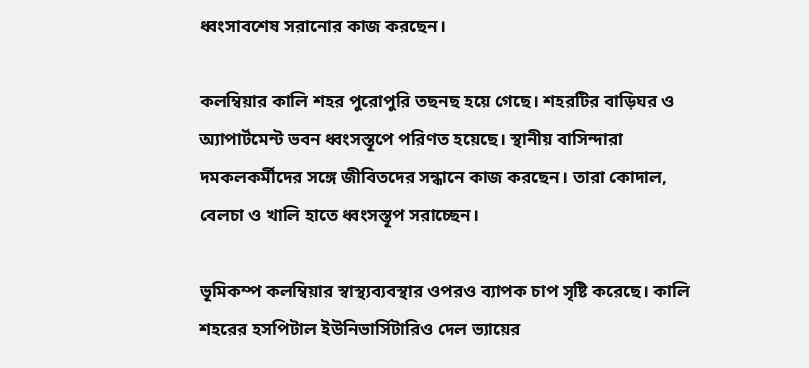ধ্বংসাবশেষ সরানোর কাজ করছেন।

কলম্বিয়ার কালি শহর পুরোপুরি তছনছ হয়ে গেছে। শহরটির বাড়িঘর ও অ্যাপার্টমেন্ট ভবন ধ্বংসস্তূপে পরিণত হয়েছে। স্থানীয় বাসিন্দারা দমকলকর্মীদের সঙ্গে জীবিতদের সন্ধানে কাজ করছেন। তারা কোদাল, বেলচা ও খালি হাতে ধ্বংসস্তূপ সরাচ্ছেন।

ভূমিকম্প কলম্বিয়ার স্বাস্থ্যব্যবস্থার ওপরও ব্যাপক চাপ সৃষ্টি করেছে। কালি শহরের হসপিটাল ইউনিভার্সিটারিও দেল ভ্যায়ের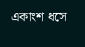একাংশ ধসে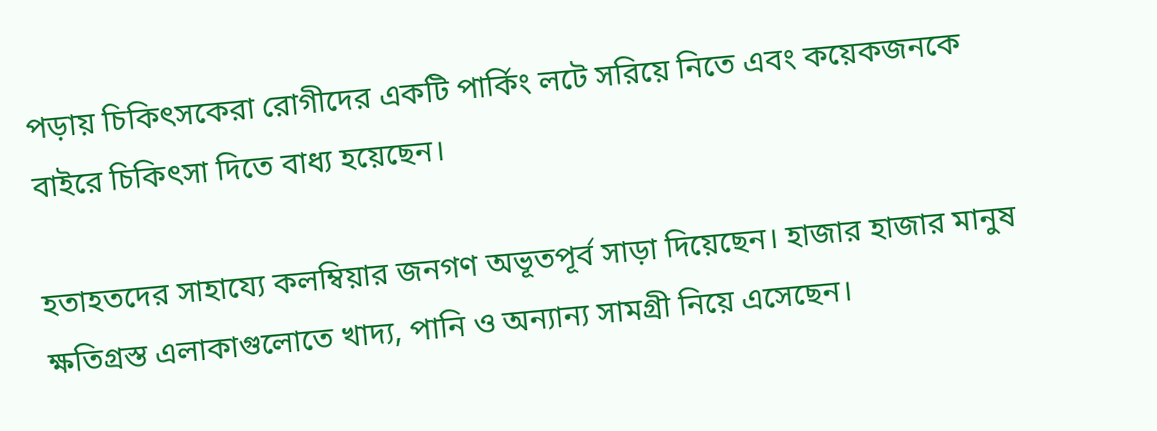পড়ায় চিকিৎসকেরা রোগীদের একটি পার্কিং লটে সরিয়ে নিতে এবং কয়েকজনকে বাইরে চিকিৎসা দিতে বাধ্য হয়েছেন।

হতাহতদের সাহায্যে কলম্বিয়ার জনগণ অভূতপূর্ব সাড়া দিয়েছেন। হাজার হাজার মানুষ ক্ষতিগ্রস্ত এলাকাগুলোতে খাদ্য, পানি ও অন্যান্য সামগ্রী নিয়ে এসেছেন।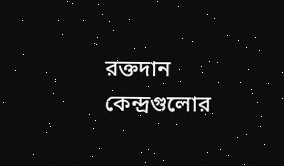রক্তদান কেন্দ্রগুলোর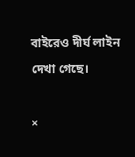বাইরেও দীর্ঘ লাইন দেখা গেছে।

×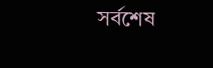সর্বশেষ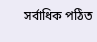সর্বাধিক পঠিত